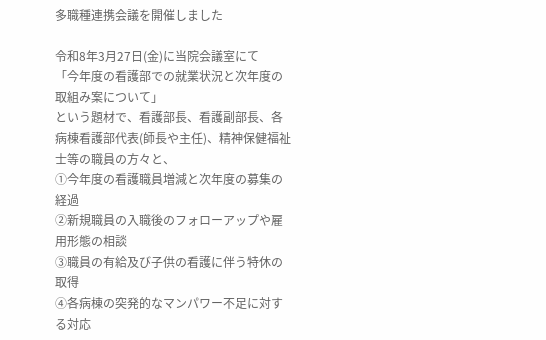多職種連携会議を開催しました

令和8年3月27日(金)に当院会議室にて
「今年度の看護部での就業状況と次年度の取組み案について」
という題材で、看護部長、看護副部長、各病棟看護部代表(師長や主任)、精神保健福祉士等の職員の方々と、
①今年度の看護職員増減と次年度の募集の経過
②新規職員の入職後のフォローアップや雇用形態の相談
③職員の有給及び子供の看護に伴う特休の取得
④各病棟の突発的なマンパワー不足に対する対応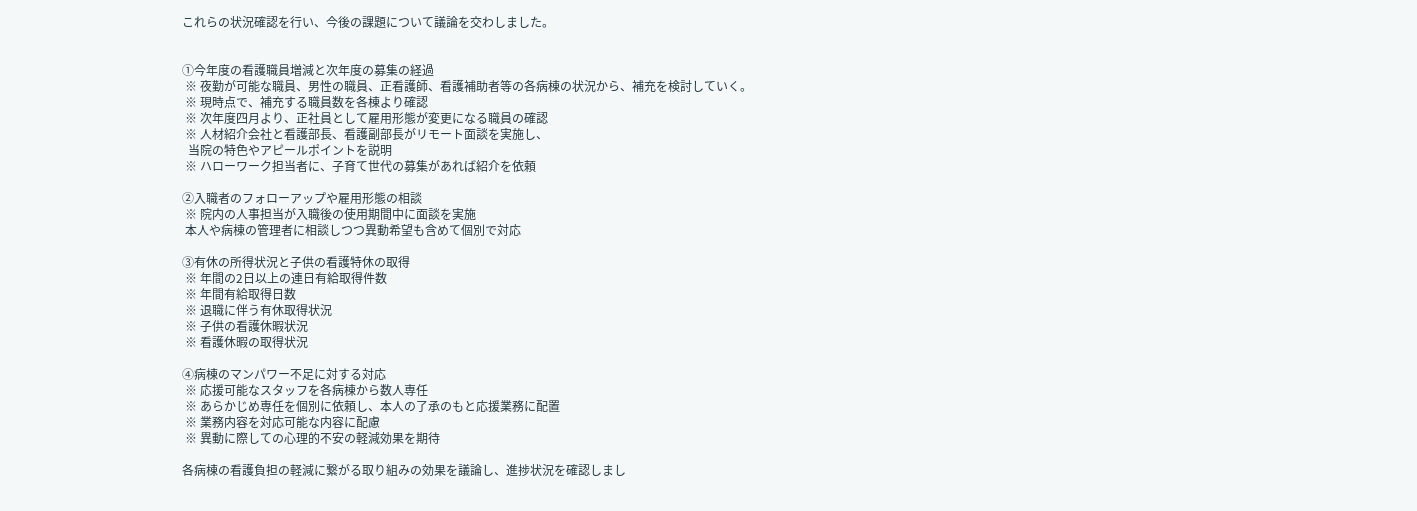これらの状況確認を行い、今後の課題について議論を交わしました。


①今年度の看護職員増減と次年度の募集の経過
 ※ 夜勤が可能な職員、男性の職員、正看護師、看護補助者等の各病棟の状況から、補充を検討していく。
 ※ 現時点で、補充する職員数を各棟より確認
 ※ 次年度四月より、正社員として雇用形態が変更になる職員の確認
 ※ 人材紹介会社と看護部長、看護副部長がリモート面談を実施し、
  当院の特色やアピールポイントを説明
 ※ ハローワーク担当者に、子育て世代の募集があれば紹介を依頼

②入職者のフォローアップや雇用形態の相談
 ※ 院内の人事担当が入職後の使用期間中に面談を実施
 本人や病棟の管理者に相談しつつ異動希望も含めて個別で対応

③有休の所得状況と子供の看護特休の取得
 ※ 年間の2日以上の連日有給取得件数
 ※ 年間有給取得日数
 ※ 退職に伴う有休取得状況
 ※ 子供の看護休暇状況
 ※ 看護休暇の取得状況

④病棟のマンパワー不足に対する対応
 ※ 応援可能なスタッフを各病棟から数人専任
 ※ あらかじめ専任を個別に依頼し、本人の了承のもと応援業務に配置
 ※ 業務内容を対応可能な内容に配慮
 ※ 異動に際しての心理的不安の軽減効果を期待

各病棟の看護負担の軽減に繋がる取り組みの効果を議論し、進捗状況を確認しまし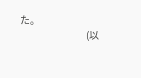た。
                                 (以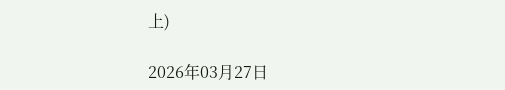上)

2026年03月27日